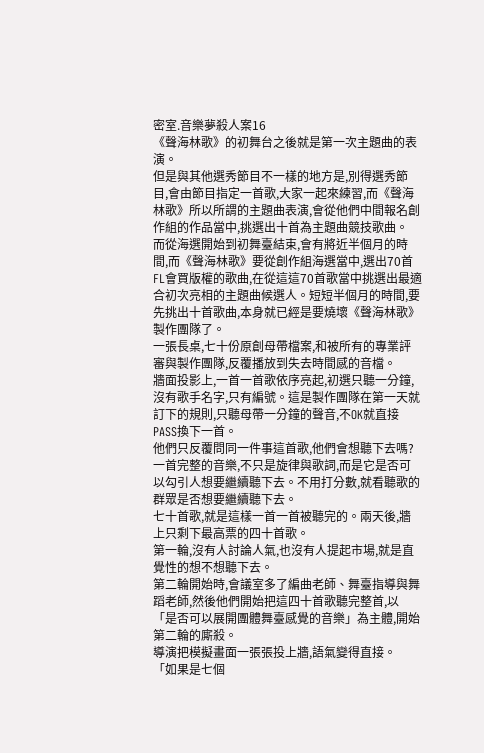密室.音樂夢殺人案16
《聲海林歌》的初舞台之後就是第一次主題曲的表演。
但是與其他選秀節目不一樣的地方是,別得選秀節目,會由節目指定一首歌,大家一起來練習,而《聲海林歌》所以所謂的主題曲表演,會從他們中間報名創作組的作品當中,挑選出十首為主題曲競技歌曲。
而從海選開始到初舞臺結束,會有將近半個月的時間,而《聲海林歌》要從創作組海選當中,選出70首FL會買版權的歌曲,在從這這70首歌當中挑選出最適合初次亮相的主題曲候選人。短短半個月的時間,要先挑出十首歌曲,本身就已經是要燒壞《聲海林歌》製作團隊了。
一張長桌,七十份原創母帶檔案,和被所有的專業評審與製作團隊,反覆播放到失去時間感的音檔。
牆面投影上,一首一首歌依序亮起,初選只聽一分鐘,沒有歌手名字,只有編號。這是製作團隊在第一天就訂下的規則,只聽母帶一分鐘的聲音,不OK就直接PASS換下一首。
他們只反覆問同一件事這首歌,他們會想聽下去嗎?一首完整的音樂,不只是旋律與歌詞,而是它是否可以勾引人想要繼續聽下去。不用打分數,就看聽歌的群眾是否想要繼續聽下去。
七十首歌,就是這樣一首一首被聽完的。兩天後,牆上只剩下最高票的四十首歌。
第一輪,沒有人討論人氣,也沒有人提起市場,就是直覺性的想不想聽下去。
第二輪開始時,會議室多了編曲老師、舞臺指導與舞蹈老師,然後他們開始把這四十首歌聽完整首,以「是否可以展開團體舞臺感覺的音樂」為主體,開始第二輪的廝殺。
導演把模擬畫面一張張投上牆,語氣變得直接。
「如果是七個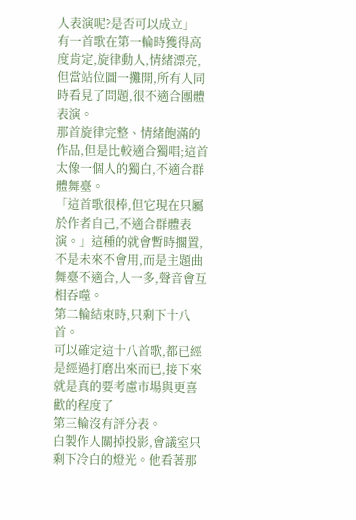人表演呢?是否可以成立」
有一首歌在第一輪時獲得高度肯定,旋律動人,情緒漂亮,但當站位圖一攤開,所有人同時看見了問題,很不適合團體表演。
那首旋律完整、情緒飽滿的作品,但是比較適合獨唱;這首太像一個人的獨白,不適合群體舞臺。
「這首歌很棒,但它現在只屬於作者自己,不適合群體表演。」這種的就會暫時擱置,不是未來不會用,而是主題曲舞臺不適合,人一多,聲音會互相吞噬。
第二輪結束時,只剩下十八首。
可以確定這十八首歌,都已經是經過打磨出來而已,接下來就是真的要考慮市場與更喜歡的程度了
第三輪沒有評分表。
白製作人關掉投影,會議室只剩下冷白的燈光。他看著那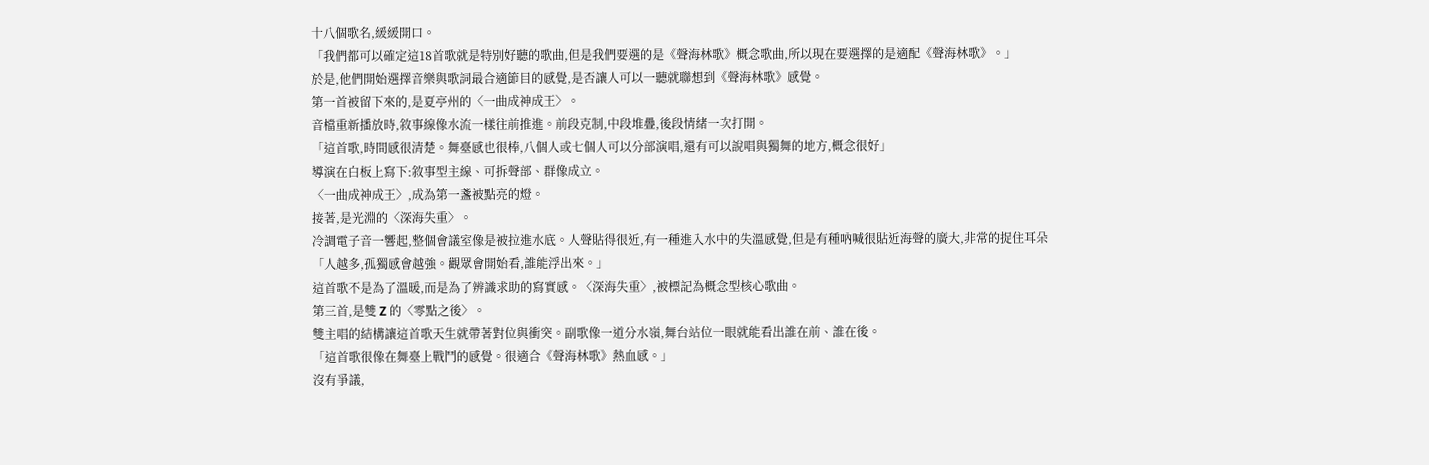十八個歌名,緩緩開口。
「我們都可以確定這18首歌就是特別好聽的歌曲,但是我們要選的是《聲海林歌》概念歌曲,所以現在要選擇的是適配《聲海林歌》。」
於是,他們開始選擇音樂與歌詞最合適節目的感覺,是否讓人可以一聽就聯想到《聲海林歌》感覺。
第一首被留下來的,是夏亭州的〈一曲成神成王〉。
音檔重新播放時,敘事線像水流一樣往前推進。前段克制,中段堆疊,後段情緒一次打開。
「這首歌,時間感很清楚。舞臺感也很棒,八個人或七個人可以分部演唱,還有可以說唱與獨舞的地方,概念很好」
導演在白板上寫下:敘事型主線、可拆聲部、群像成立。
〈一曲成神成王〉,成為第一盞被點亮的燈。
接著,是光淵的〈深海失重〉。
冷調電子音一響起,整個會議室像是被拉進水底。人聲貼得很近,有一種進入水中的失溫感覺,但是有種吶喊很貼近海聲的廣大,非常的捉住耳朵
「人越多,孤獨感會越強。觀眾會開始看,誰能浮出來。」
這首歌不是為了溫暖,而是為了辨識求助的寫實感。〈深海失重〉,被標記為概念型核心歌曲。
第三首,是雙 Z 的〈零點之後〉。
雙主唱的結構讓這首歌天生就帶著對位與衝突。副歌像一道分水嶺,舞台站位一眼就能看出誰在前、誰在後。
「這首歌很像在舞臺上戰鬥的感覺。很適合《聲海林歌》熱血感。」
沒有爭議,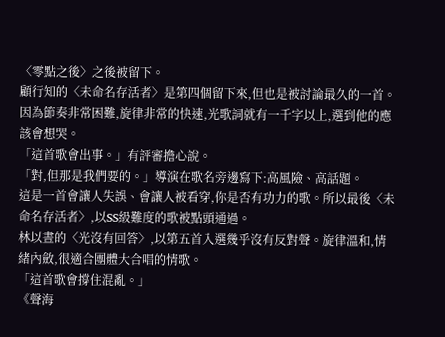〈零點之後〉之後被留下。
顧行知的〈未命名存活者〉是第四個留下來,但也是被討論最久的一首。因為節奏非常困難,旋律非常的快速,光歌詞就有一千字以上,選到他的應該會想哭。
「這首歌會出事。」有評審擔心說。
「對,但那是我們要的。」導演在歌名旁邊寫下:高風險、高話題。
這是一首會讓人失誤、會讓人被看穿,你是否有功力的歌。所以最後〈未命名存活者〉,以SS級難度的歌被點頭通過。
林以晝的〈光沒有回答〉,以第五首入選幾乎沒有反對聲。旋律溫和,情緒內斂,很適合團體大合唱的情歌。
「這首歌會撐住混亂。」
《聲海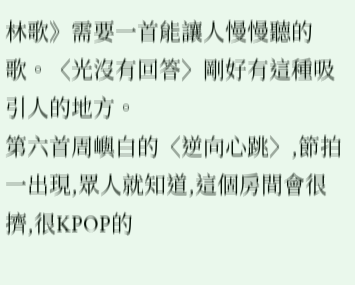林歌》需要一首能讓人慢慢聽的歌。〈光沒有回答〉剛好有這種吸引人的地方。
第六首周嶼白的〈逆向心跳〉,節拍一出現,眾人就知道,這個房間會很擠,很KPOP的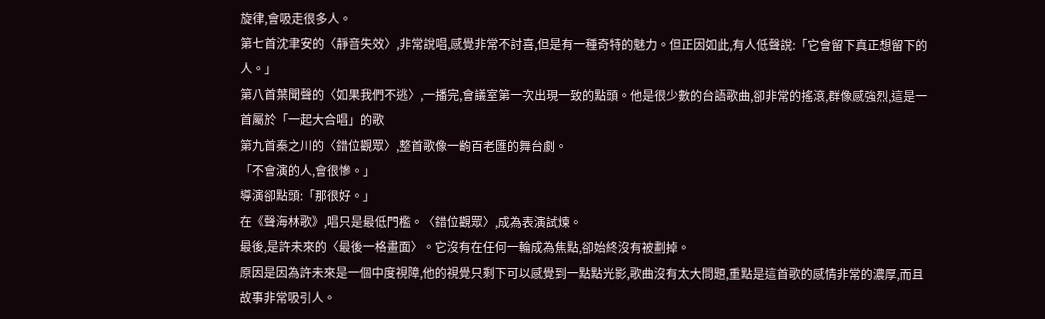旋律,會吸走很多人。
第七首沈聿安的〈靜音失效〉,非常說唱,感覺非常不討喜,但是有一種奇特的魅力。但正因如此,有人低聲說:「它會留下真正想留下的人。」
第八首葉聞聲的〈如果我們不逃〉,一播完,會議室第一次出現一致的點頭。他是很少數的台語歌曲,卻非常的搖滾,群像感強烈,這是一首屬於「一起大合唱」的歌
第九首秦之川的〈錯位觀眾〉,整首歌像一齣百老匯的舞台劇。
「不會演的人,會很慘。」
導演卻點頭:「那很好。」
在《聲海林歌》,唱只是最低門檻。〈錯位觀眾〉,成為表演試煉。
最後,是許未來的〈最後一格畫面〉。它沒有在任何一輪成為焦點,卻始終沒有被劃掉。
原因是因為許未來是一個中度視障,他的視覺只剩下可以感覺到一點點光影,歌曲沒有太大問題,重點是這首歌的感情非常的濃厚,而且故事非常吸引人。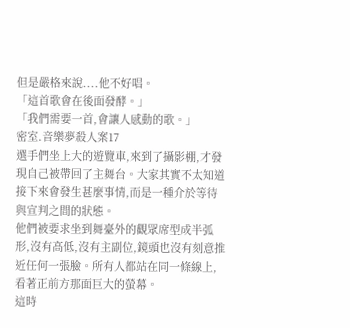但是嚴格來說....他不好唱。
「這首歌會在後面發酵。」
「我們需要一首,會讓人感動的歌。」
密室.音樂夢殺人案17
選手們坐上大的遊覽車,來到了攝影棚,才發現自己被帶回了主舞台。大家其實不太知道接下來會發生甚麼事情,而是一種介於等待與宣判之間的狀態。
他們被要求坐到舞臺外的觀眾席型成半弧形,沒有高低,沒有主副位,鏡頭也沒有刻意推近任何一張臉。所有人都站在同一條線上,看著正前方那面巨大的螢幕。
這時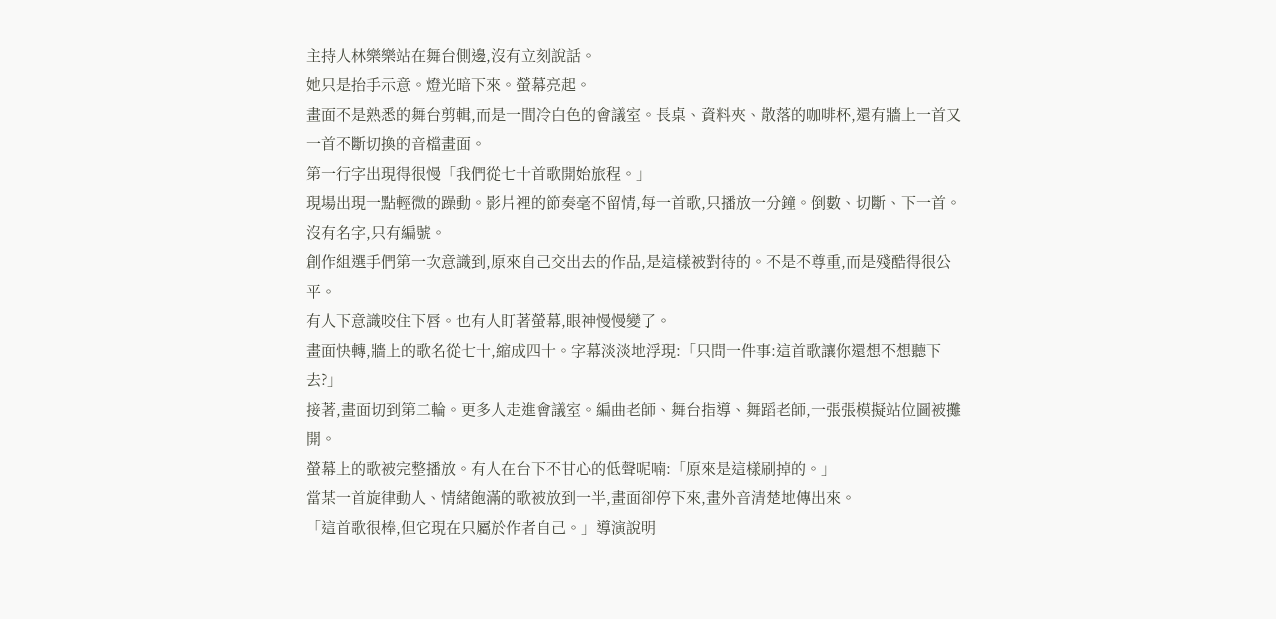主持人林樂樂站在舞台側邊,沒有立刻說話。
她只是抬手示意。燈光暗下來。螢幕亮起。
畫面不是熟悉的舞台剪輯,而是一間冷白色的會議室。長桌、資料夾、散落的咖啡杯,還有牆上一首又一首不斷切換的音檔畫面。
第一行字出現得很慢「我們從七十首歌開始旅程。」
現場出現一點輕微的躁動。影片裡的節奏毫不留情,每一首歌,只播放一分鐘。倒數、切斷、下一首。沒有名字,只有編號。
創作組選手們第一次意識到,原來自己交出去的作品,是這樣被對待的。不是不尊重,而是殘酷得很公平。
有人下意識咬住下唇。也有人盯著螢幕,眼神慢慢變了。
畫面快轉,牆上的歌名從七十,縮成四十。字幕淡淡地浮現:「只問一件事:這首歌讓你還想不想聽下去?」
接著,畫面切到第二輪。更多人走進會議室。編曲老師、舞台指導、舞蹈老師,一張張模擬站位圖被攤開。
螢幕上的歌被完整播放。有人在台下不甘心的低聲呢喃:「原來是這樣刷掉的。」
當某一首旋律動人、情緒飽滿的歌被放到一半,畫面卻停下來,畫外音清楚地傳出來。
「這首歌很棒,但它現在只屬於作者自己。」導演說明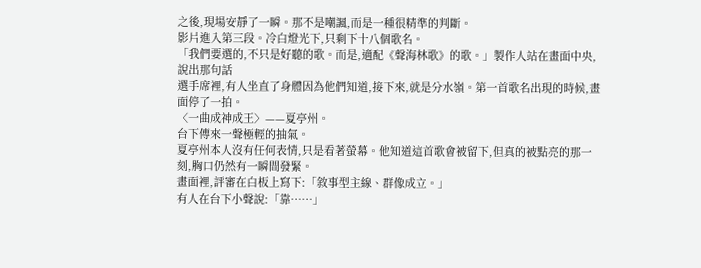之後,現場安靜了一瞬。那不是嘲諷,而是一種很精準的判斷。
影片進入第三段。冷白燈光下,只剩下十八個歌名。
「我們要選的,不只是好聽的歌。而是,適配《聲海林歌》的歌。」製作人站在畫面中央,說出那句話
選手席裡,有人坐直了身體因為他們知道,接下來,就是分水嶺。第一首歌名出現的時候,畫面停了一拍。
〈一曲成神成王〉——夏亭州。
台下傳來一聲極輕的抽氣。
夏亭州本人沒有任何表情,只是看著螢幕。他知道這首歌會被留下,但真的被點亮的那一刻,胸口仍然有一瞬間發緊。
畫面裡,評審在白板上寫下:「敘事型主線、群像成立。」
有人在台下小聲說:「靠……」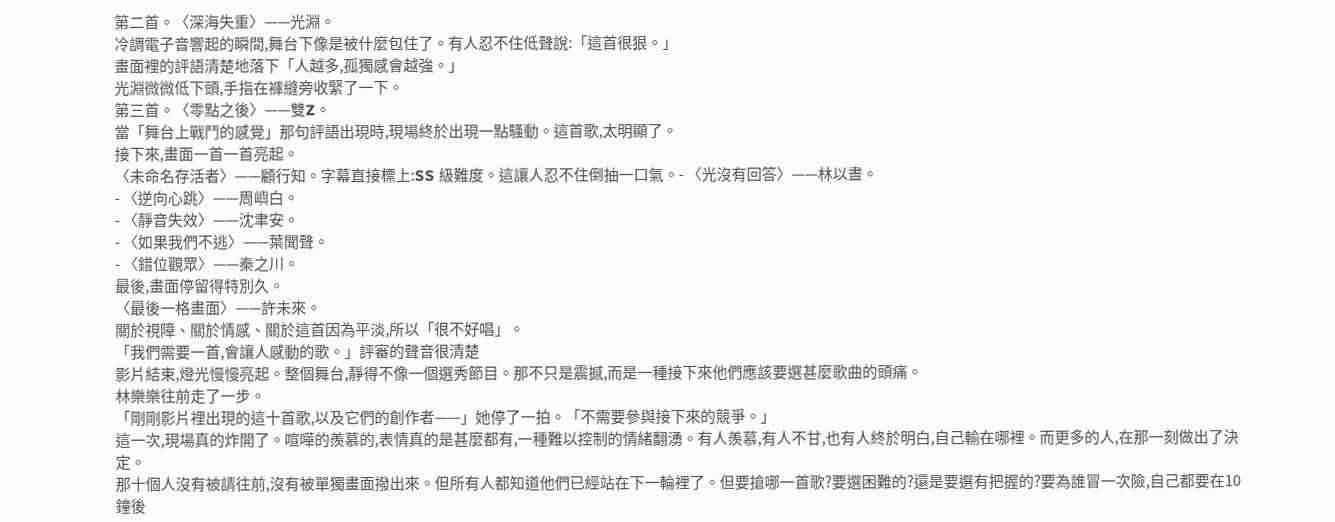第二首。〈深海失重〉——光淵。
冷調電子音響起的瞬間,舞台下像是被什麼包住了。有人忍不住低聲說:「這首很狠。」
畫面裡的評語清楚地落下「人越多,孤獨感會越強。」
光淵微微低下頭,手指在褲縫旁收緊了一下。
第三首。〈零點之後〉——雙Z。
當「舞台上戰鬥的感覺」那句評語出現時,現場終於出現一點騷動。這首歌,太明顯了。
接下來,畫面一首一首亮起。
〈未命名存活者〉——顧行知。字幕直接標上:SS 級難度。這讓人忍不住倒抽一口氣。- 〈光沒有回答〉——林以晝。
- 〈逆向心跳〉——周嶼白。
- 〈靜音失效〉——沈聿安。
- 〈如果我們不逃〉——葉聞聲。
- 〈錯位觀眾〉——秦之川。
最後,畫面停留得特別久。
〈最後一格畫面〉——許未來。
關於視障、關於情感、關於這首因為平淡,所以「很不好唱」。
「我們需要一首,會讓人感動的歌。」評審的聲音很清楚
影片結束,燈光慢慢亮起。整個舞台,靜得不像一個選秀節目。那不只是震撼,而是一種接下來他們應該要選甚麼歌曲的頭痛。
林樂樂往前走了一步。
「剛剛影片裡出現的這十首歌,以及它們的創作者——」她停了一拍。「不需要參與接下來的競爭。」
這一次,現場真的炸開了。喧嘩的羨慕的,表情真的是甚麼都有,一種難以控制的情緒翻湧。有人羨慕,有人不甘,也有人終於明白,自己輸在哪裡。而更多的人,在那一刻做出了決定。
那十個人沒有被請往前,沒有被單獨畫面撥出來。但所有人都知道他們已經站在下一輪裡了。但要搶哪一首歌?要選困難的?還是要選有把握的?要為誰冒一次險,自己都要在10鐘後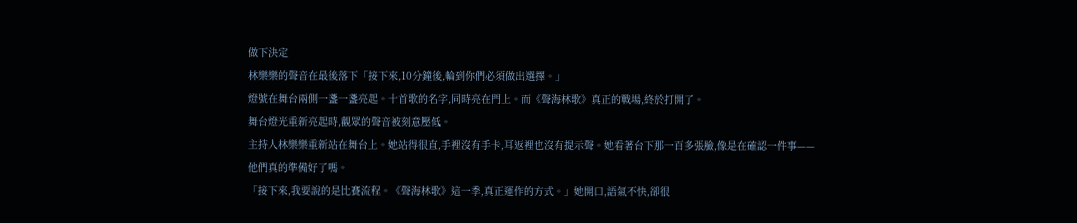做下決定
林樂樂的聲音在最後落下「接下來,10分鐘後,輪到你們必須做出選擇。」
燈號在舞台兩側一盞一盞亮起。十首歌的名字,同時亮在門上。而《聲海林歌》真正的戰場,終於打開了。
舞台燈光重新亮起時,觀眾的聲音被刻意壓低。
主持人林樂樂重新站在舞台上。她站得很直,手裡沒有手卡,耳返裡也沒有提示聲。她看著台下那一百多張臉,像是在確認一件事——
他們真的準備好了嗎。
「接下來,我要說的是比賽流程。《聲海林歌》這一季,真正運作的方式。」她開口,語氣不快,卻很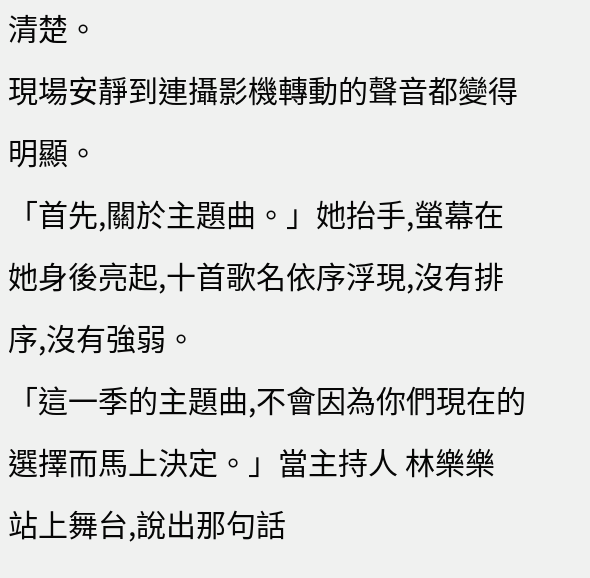清楚。
現場安靜到連攝影機轉動的聲音都變得明顯。
「首先,關於主題曲。」她抬手,螢幕在她身後亮起,十首歌名依序浮現,沒有排序,沒有強弱。
「這一季的主題曲,不會因為你們現在的選擇而馬上決定。」當主持人 林樂樂 站上舞台,說出那句話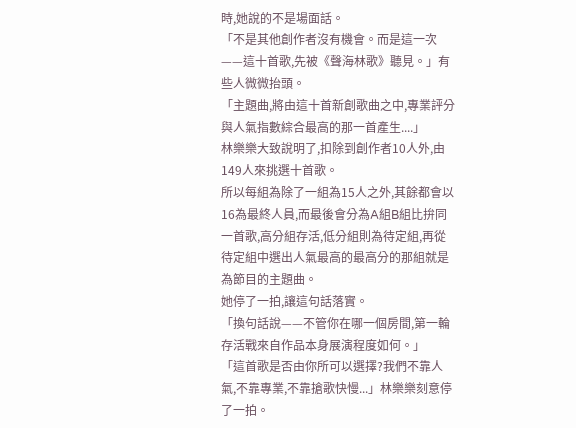時,她說的不是場面話。
「不是其他創作者沒有機會。而是這一次——這十首歌,先被《聲海林歌》聽見。」有些人微微抬頭。
「主題曲,將由這十首新創歌曲之中,專業評分與人氣指數綜合最高的那一首產生....」
林樂樂大致說明了,扣除到創作者10人外,由149人來挑選十首歌。
所以每組為除了一組為15人之外,其餘都會以16為最終人員,而最後會分為A組B組比拚同一首歌,高分組存活,低分組則為待定組,再從待定組中選出人氣最高的最高分的那組就是為節目的主題曲。
她停了一拍,讓這句話落實。
「換句話說——不管你在哪一個房間,第一輪存活戰來自作品本身展演程度如何。」
「這首歌是否由你所可以選擇?我們不靠人氣,不靠專業,不靠搶歌快慢...」林樂樂刻意停了一拍。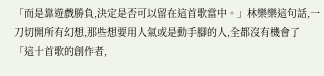「而是靠遊戲勝負,決定是否可以留在這首歌當中。」林樂樂這句話,一刀切開所有幻想,那些想要用人氣或是動手腳的人,全都沒有機會了
「這十首歌的創作者,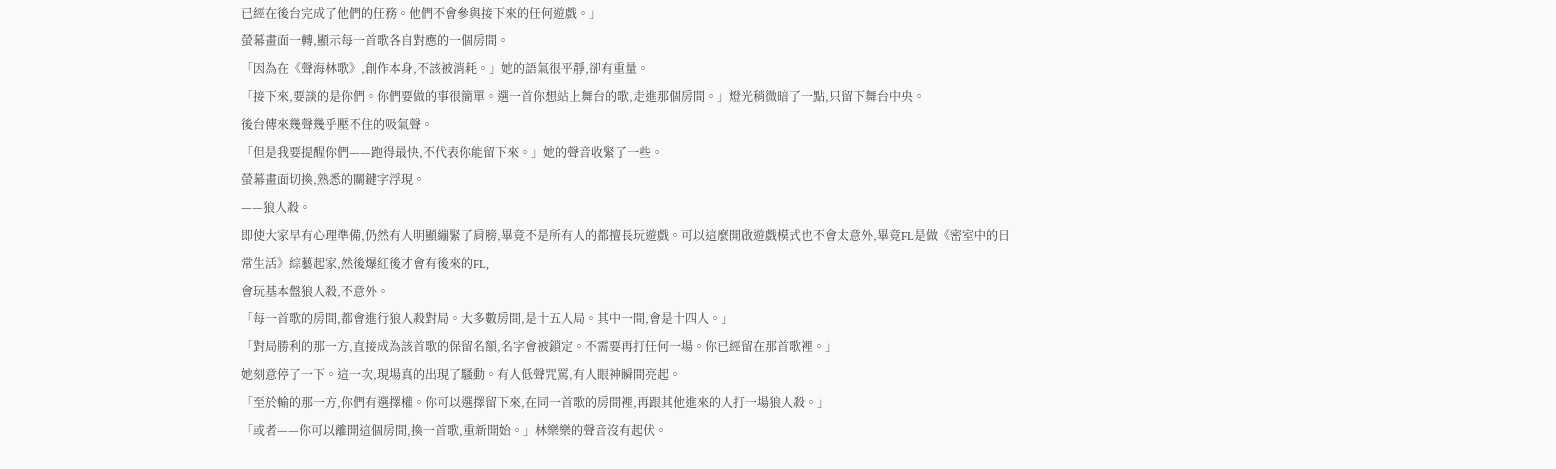已經在後台完成了他們的任務。他們不會參與接下來的任何遊戲。」
螢幕畫面一轉,顯示每一首歌各自對應的一個房間。
「因為在《聲海林歌》,創作本身,不該被消耗。」她的語氣很平靜,卻有重量。
「接下來,要談的是你們。你們要做的事很簡單。選一首你想站上舞台的歌,走進那個房間。」燈光稍微暗了一點,只留下舞台中央。
後台傳來幾聲幾乎壓不住的吸氣聲。
「但是我要提醒你們——跑得最快,不代表你能留下來。」她的聲音收緊了一些。
螢幕畫面切換,熟悉的關鍵字浮現。
——狼人殺。
即使大家早有心理準備,仍然有人明顯繃緊了肩膀,畢竟不是所有人的都擅長玩遊戲。可以這麼開啟遊戲模式也不會太意外,畢竟FL是做《密室中的日常生活》綜藝起家,然後爆紅後才會有後來的FL,
會玩基本盤狼人殺,不意外。
「每一首歌的房間,都會進行狼人殺對局。大多數房間,是十五人局。其中一間,會是十四人。」
「對局勝利的那一方,直接成為該首歌的保留名額,名字會被鎖定。不需要再打任何一場。你已經留在那首歌裡。」
她刻意停了一下。這一次,現場真的出現了騷動。有人低聲咒罵,有人眼神瞬間亮起。
「至於輸的那一方,你們有選擇權。你可以選擇留下來,在同一首歌的房間裡,再跟其他進來的人打一場狼人殺。」
「或者——你可以離開這個房間,換一首歌,重新開始。」林樂樂的聲音沒有起伏。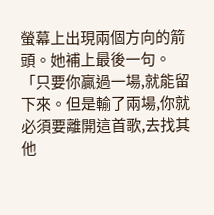螢幕上出現兩個方向的箭頭。她補上最後一句。
「只要你贏過一場,就能留下來。但是輸了兩場,你就必須要離開這首歌,去找其他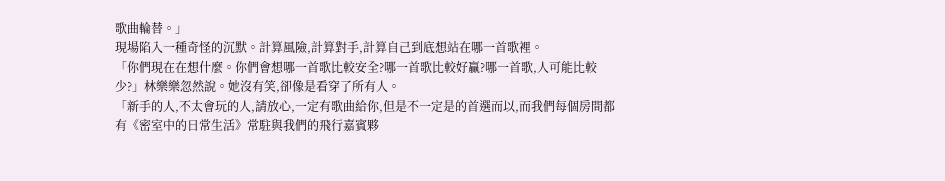歌曲輪替。」
現場陷入一種奇怪的沉默。計算風險,計算對手,計算自己到底想站在哪一首歌裡。
「你們現在在想什麼。你們會想哪一首歌比較安全?哪一首歌比較好贏?哪一首歌,人可能比較少?」林樂樂忽然說。她沒有笑,卻像是看穿了所有人。
「新手的人,不太會玩的人,請放心,一定有歌曲給你,但是不一定是的首選而以,而我們每個房間都有《密室中的日常生活》常駐與我們的飛行嘉賓夥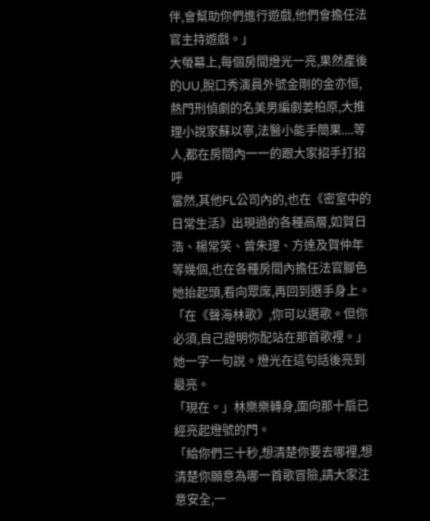伴,會幫助你們進行遊戲,他們會擔任法官主持遊戲。」
大螢幕上,每個房間燈光一亮,果然產後的UU,脫口秀演員外號金剛的金亦恒,熱門刑偵劇的名美男編劇姜柏原,大推理小說家蘇以寧,法醫小能手簡果....等人,都在房間內一一的跟大家招手打招呼
當然,其他FL公司內的,也在《密室中的日常生活》出現過的各種高層,如賀日浩、楊常笑、曾朱理、方達及賀仲年等幾個,也在各種房間內擔任法官腳色
她抬起頭,看向眾席,再回到選手身上。
「在《聲海林歌》,你可以選歌。但你必須,自己證明你配站在那首歌裡。」
她一字一句說。燈光在這句話後亮到最亮。
「現在。」林樂樂轉身,面向那十扇已經亮起燈號的門。
「給你們三十秒,想清楚你要去哪裡,想清楚你願意為哪一首歌冒險,請大家注意安全,一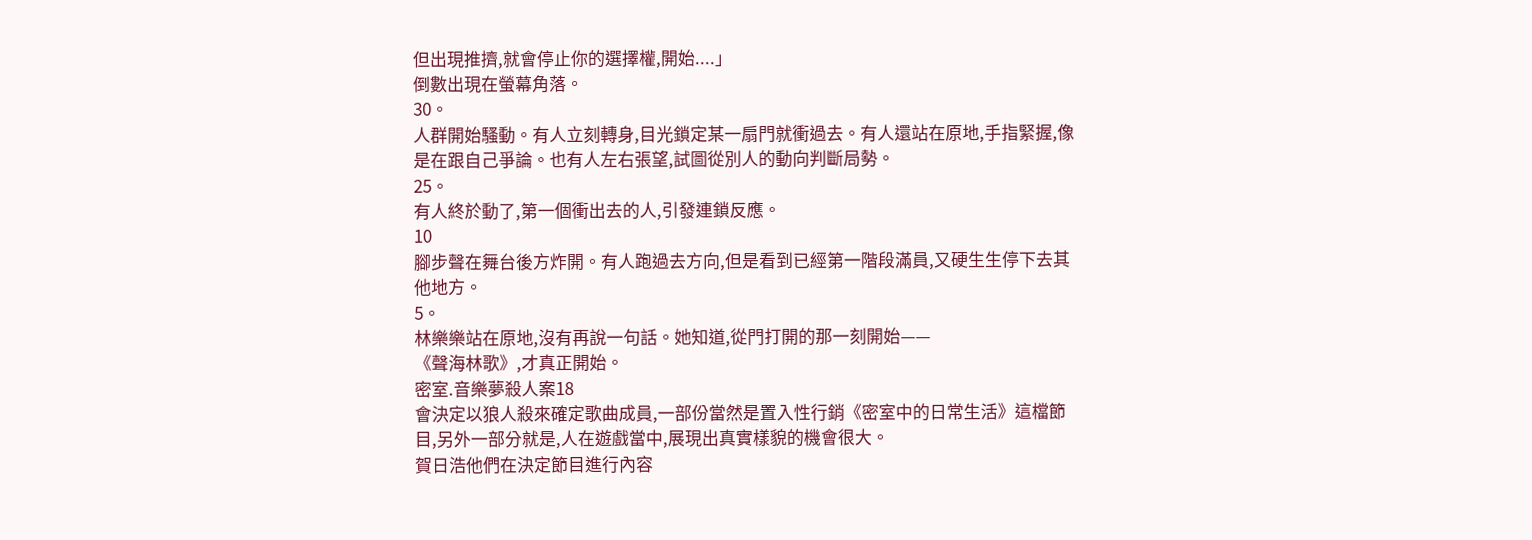但出現推擠,就會停止你的選擇權,開始....」
倒數出現在螢幕角落。
30。
人群開始騷動。有人立刻轉身,目光鎖定某一扇門就衝過去。有人還站在原地,手指緊握,像是在跟自己爭論。也有人左右張望,試圖從別人的動向判斷局勢。
25。
有人終於動了,第一個衝出去的人,引發連鎖反應。
10
腳步聲在舞台後方炸開。有人跑過去方向,但是看到已經第一階段滿員,又硬生生停下去其他地方。
5。
林樂樂站在原地,沒有再說一句話。她知道,從門打開的那一刻開始——
《聲海林歌》,才真正開始。
密室.音樂夢殺人案18
會決定以狼人殺來確定歌曲成員,一部份當然是置入性行銷《密室中的日常生活》這檔節目,另外一部分就是,人在遊戲當中,展現出真實樣貌的機會很大。
賀日浩他們在決定節目進行內容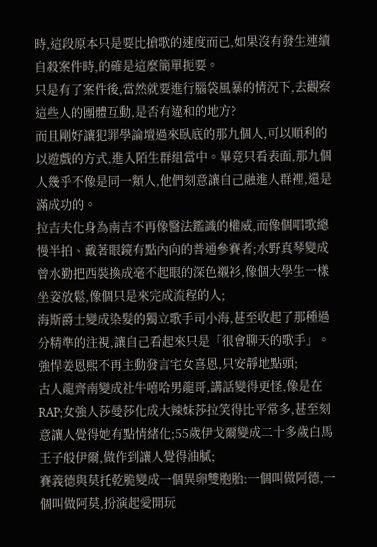時,這段原本只是要比搶歌的速度而已,如果沒有發生連續自殺案件時,的確是這麼簡單扼要。
只是有了案件後,當然就要進行腦袋風暴的情況下,去觀察這些人的團體互動,是否有違和的地方?
而且剛好讓犯罪學論壇過來臥底的那九個人,可以順利的以遊戲的方式,進入陌生群組當中。畢竟只看表面,那九個人幾乎不像是同一類人,他們刻意讓自己融進人群裡,還是滿成功的。
拉吉夫化身為南吉不再像醫法鑑識的權威,而像個唱歌總慢半拍、戴著眼鏡有點內向的普通參賽者;水野真琴變成曾水勤把西裝換成毫不起眼的深色襯衫,像個大學生一樣坐姿放鬆,像個只是來完成流程的人;
海斯爵士變成染髮的獨立歌手司小海,甚至收起了那種過分精準的注視,讓自己看起來只是「很會聊天的歌手」。
強悍姜恩熙不再主動發言宅女喜恩,只安靜地點頭;
古人龍齊南變成社牛嘻哈男龍哥,講話變得更怪,像是在RAP;女強人莎曼莎化成大辣妹莎拉笑得比平常多,甚至刻意讓人覺得她有點情緒化;55歲伊戈爾變成二十多歲白馬王子般伊爾,做作到讓人覺得油膩;
賽義德與莫托乾脆變成一個異卵雙胞胎:一個叫做阿德,一個叫做阿莫,扮演起愛開玩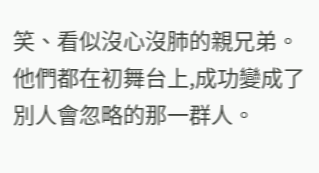笑、看似沒心沒肺的親兄弟。
他們都在初舞台上,成功變成了別人會忽略的那一群人。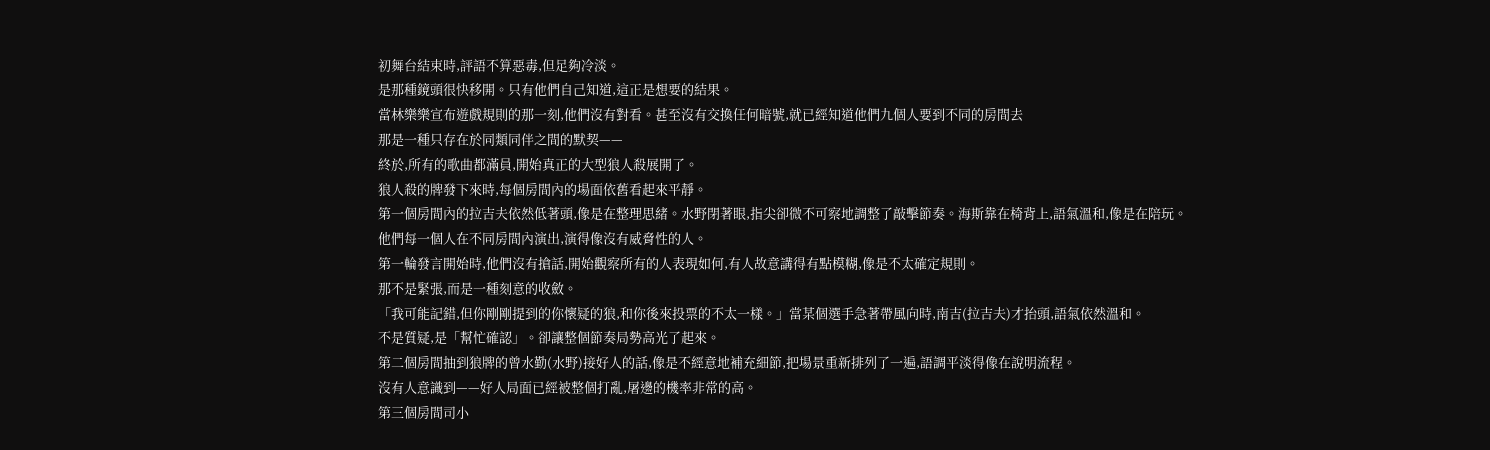初舞台結束時,評語不算惡毒,但足夠冷淡。
是那種鏡頭很快移開。只有他們自己知道,這正是想要的結果。
當林樂樂宣布遊戲規則的那一刻,他們沒有對看。甚至沒有交換任何暗號,就已經知道他們九個人要到不同的房間去
那是一種只存在於同類同伴之間的默契——
終於,所有的歌曲都滿員,開始真正的大型狼人殺展開了。
狼人殺的牌發下來時,每個房間內的場面依舊看起來平靜。
第一個房間內的拉吉夫依然低著頭,像是在整理思緒。水野閉著眼,指尖卻微不可察地調整了敲擊節奏。海斯靠在椅背上,語氣溫和,像是在陪玩。
他們每一個人在不同房間內演出,演得像沒有威脅性的人。
第一輪發言開始時,他們沒有搶話,開始觀察所有的人表現如何,有人故意講得有點模糊,像是不太確定規則。
那不是緊張,而是一種刻意的收斂。
「我可能記錯,但你剛剛提到的你懷疑的狼,和你後來投票的不太一樣。」當某個選手急著帶風向時,南吉(拉吉夫)才抬頭,語氣依然溫和。
不是質疑,是「幫忙確認」。卻讓整個節奏局勢高光了起來。
第二個房間抽到狼牌的曾水勤(水野)接好人的話,像是不經意地補充細節,把場景重新排列了一遍,語調平淡得像在說明流程。
沒有人意識到——好人局面已經被整個打亂,屠邊的機率非常的高。
第三個房間司小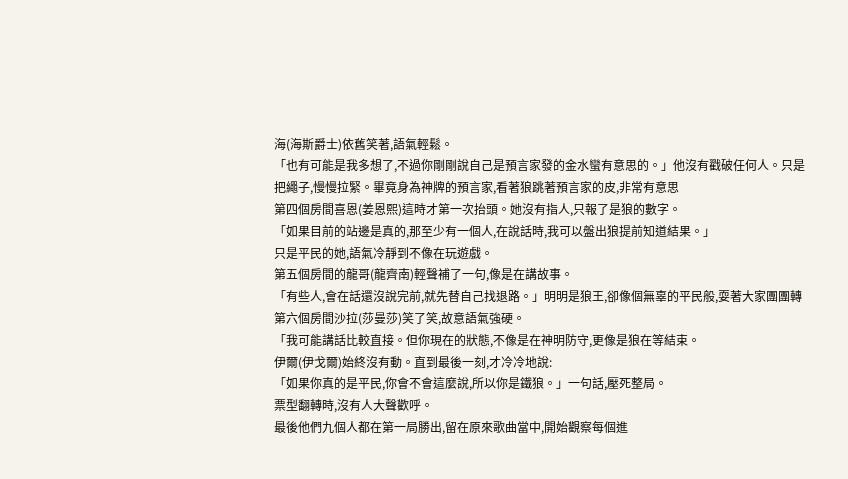海(海斯爵士)依舊笑著,語氣輕鬆。
「也有可能是我多想了,不過你剛剛說自己是預言家發的金水蠻有意思的。」他沒有戳破任何人。只是把繩子,慢慢拉緊。畢竟身為神牌的預言家,看著狼跳著預言家的皮,非常有意思
第四個房間喜恩(姜恩熙)這時才第一次抬頭。她沒有指人,只報了是狼的數字。
「如果目前的站邊是真的,那至少有一個人,在說話時,我可以盤出狼提前知道結果。」
只是平民的她,語氣冷靜到不像在玩遊戲。
第五個房間的龍哥(龍齊南)輕聲補了一句,像是在講故事。
「有些人,會在話還沒說完前,就先替自己找退路。」明明是狼王,卻像個無辜的平民般,耍著大家團團轉
第六個房間沙拉(莎曼莎)笑了笑,故意語氣強硬。
「我可能講話比較直接。但你現在的狀態,不像是在神明防守,更像是狼在等結束。
伊爾(伊戈爾)始終沒有動。直到最後一刻,才冷冷地說:
「如果你真的是平民,你會不會這麼說,所以你是鐵狼。」一句話,壓死整局。
票型翻轉時,沒有人大聲歡呼。
最後他們九個人都在第一局勝出,留在原來歌曲當中,開始觀察每個進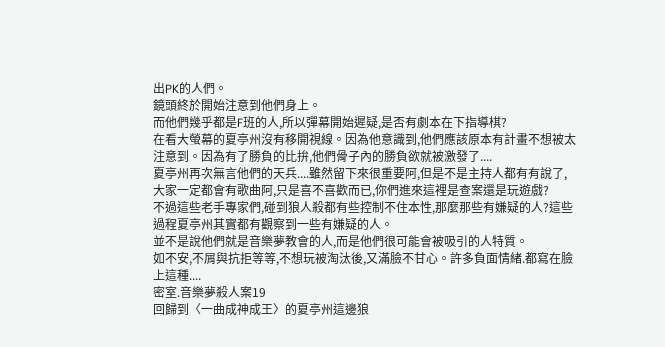出PK的人們。
鏡頭終於開始注意到他們身上。
而他們幾乎都是F班的人,所以彈幕開始遲疑,是否有劇本在下指導棋?
在看大螢幕的夏亭州沒有移開視線。因為他意識到,他們應該原本有計畫不想被太注意到。因為有了勝負的比拚,他們骨子內的勝負欲就被激發了....
夏亭州再次無言他們的天兵....雖然留下來很重要阿,但是不是主持人都有有說了,大家一定都會有歌曲阿,只是喜不喜歡而已,你們進來這裡是查案還是玩遊戲?
不過這些老手專家們,碰到狼人殺都有些控制不住本性,那麼那些有嫌疑的人?這些過程夏亭州其實都有觀察到一些有嫌疑的人。
並不是說他們就是音樂夢教會的人,而是他們很可能會被吸引的人特質。
如不安,不屑與抗拒等等,不想玩被淘汰後,又滿臉不甘心。許多負面情緒.都寫在臉上這種....
密室.音樂夢殺人案19
回歸到〈一曲成神成王〉的夏亭州這邊狼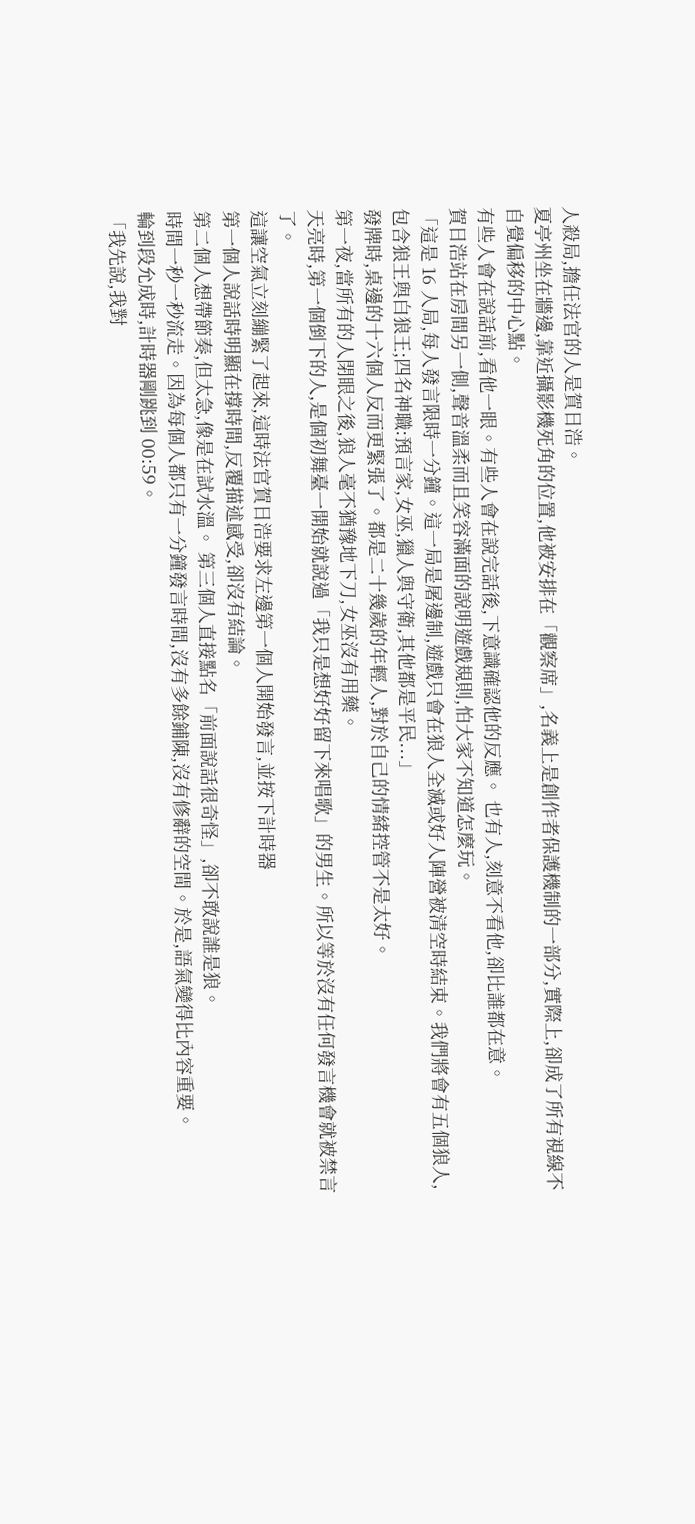人殺局,擔任法官的人是賀日浩。
夏亭州坐在牆邊,靠近攝影機死角的位置,他被安排在「觀察席」,名義上是創作者保護機制的一部分,實際上,卻成了所有視線不自覺偏移的中心點。
有些人會在說話前,看他一眼。有些人會在說完話後,下意識確認他的反應。 也有人,刻意不看他,卻比誰都在意。
賀日浩站在房間另一側,聲音溫柔而且笑容滿面的說明遊戲規則,怕大家不知道怎麼玩。
「這是 16 人局,每人發言限時一分鐘。這一局是屠邊制,遊戲只會在狼人全滅或好人陣營被清空時結束。我們將會有五個狼人,包含狼王與白狼王;四名神職:預言家,女巫,獵人與守衛,其他都是平民...」
發牌時,桌邊的十六個人反而更緊張了。都是二十幾歲的年輕人,對於自己的情緒控管不是太好。
第一夜,當所有的人閉眼之後,狼人毫不猶豫地下刀,女巫沒有用藥。
天亮時,第一個倒下的人,是個初舞臺一開始就說過「我只是想好好留下來唱歌」的男生。所以等於沒有任何發言機會就被禁言了。
這讓空氣立刻繃緊了起來,這時法官賀日浩要求左邊第一個人開始發言,並按下計時器
第一個人說話時明顯在撐時間,反覆描述感受,卻沒有結論。
第二個人想帶節奏,但太急,像是在試水溫。 第三個人直接點名「前面說話很奇怪」,卻不敢說誰是狼。
時間一秒一秒流走。因為每個人都只有一分鐘發言時間,沒有多餘鋪陳,沒有修辭的空間。於是,語氣變得比內容重要。
輪到段允成時,計時器剛跳到 00:59。
「我先說,我對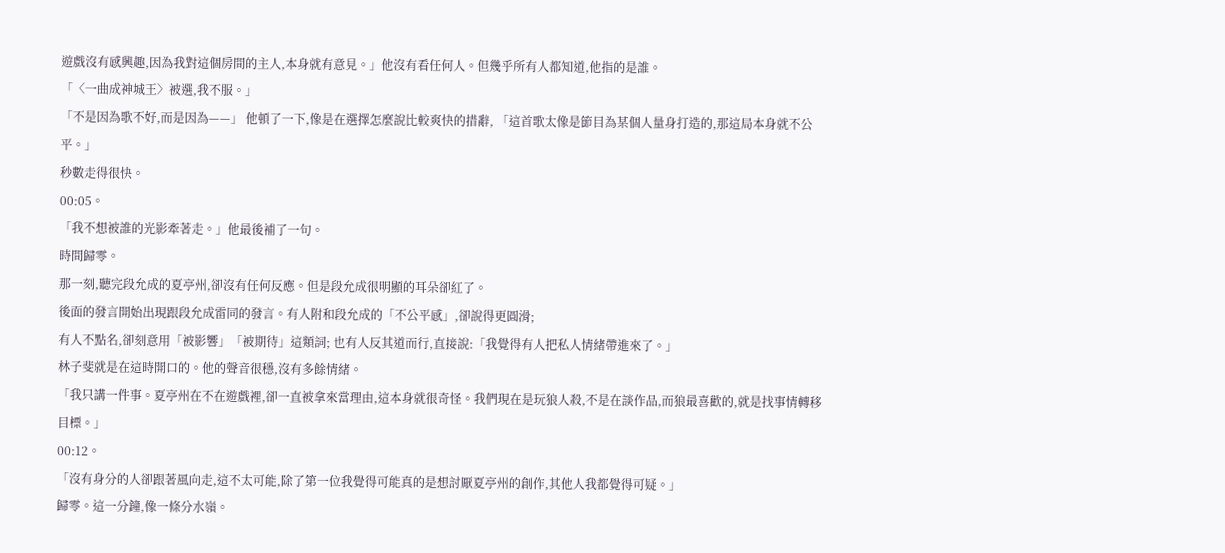遊戲沒有感興趣,因為我對這個房間的主人,本身就有意見。」他沒有看任何人。但幾乎所有人都知道,他指的是誰。
「〈一曲成神城王〉被選,我不服。」
「不是因為歌不好,而是因為——」 他頓了一下,像是在選擇怎麼說比較爽快的措辭, 「這首歌太像是節目為某個人量身打造的,那這局本身就不公平。」
秒數走得很快。
00:05。
「我不想被誰的光影牽著走。」他最後補了一句。
時間歸零。
那一刻,聽完段允成的夏亭州,卻沒有任何反應。但是段允成很明顯的耳朵卻紅了。
後面的發言開始出現跟段允成雷同的發言。有人附和段允成的「不公平感」,卻說得更圓滑;
有人不點名,卻刻意用「被影響」「被期待」這類詞; 也有人反其道而行,直接說:「我覺得有人把私人情緒帶進來了。」
林子斐就是在這時開口的。他的聲音很穩,沒有多餘情緒。
「我只講一件事。夏亭州在不在遊戲裡,卻一直被拿來當理由,這本身就很奇怪。我們現在是玩狼人殺,不是在談作品,而狼最喜歡的,就是找事情轉移目標。」
00:12。
「沒有身分的人卻跟著風向走,這不太可能,除了第一位我覺得可能真的是想討厭夏亭州的創作,其他人我都覺得可疑。」
歸零。這一分鐘,像一條分水嶺。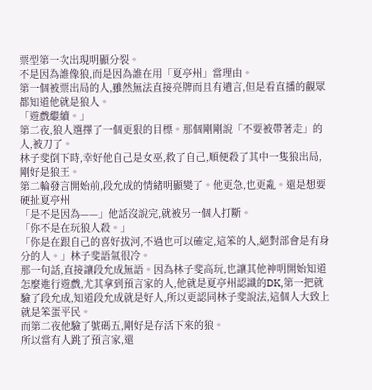票型第一次出現明顯分裂。
不是因為誰像狼,而是因為誰在用「夏亭州」當理由。
第一個被票出局的人,雖然無法直接亮牌而且有遺言,但是看直播的觀眾都知道他就是狼人。
「遊戲繼續。」
第二夜,狼人選擇了一個更狠的目標。那個剛剛說「不要被帶著走」的人,被刀了。
林子斐倒下時,幸好他自己是女巫,救了自己,順便殺了其中一隻狼出局,剛好是狼王。
第二輪發言開始前,段允成的情緒明顯變了。他更急,也更亂。還是想要硬扯夏亭州
「是不是因為——」他話沒說完,就被另一個人打斷。
「你不是在玩狼人殺。」
「你是在跟自己的喜好拔河,不過也可以確定,這笨的人,絕對部會是有身分的人。」林子斐語氣很冷。
那一句話,直接讓段允成無語。因為林子斐高玩,也讓其他神明開始知道怎麼進行遊戲,尤其拿到預言家的人,他就是夏亭州認識的DK,第一把就驗了段允成,知道段允成就是好人,所以更認同林子斐說法,這個人大致上就是笨蛋平民。
而第二夜他驗了號碼五,剛好是存活下來的狼。
所以當有人跳了預言家,還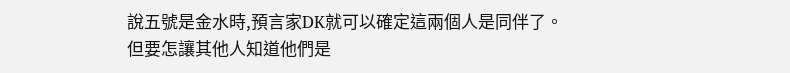說五號是金水時,預言家DK就可以確定這兩個人是同伴了。
但要怎讓其他人知道他們是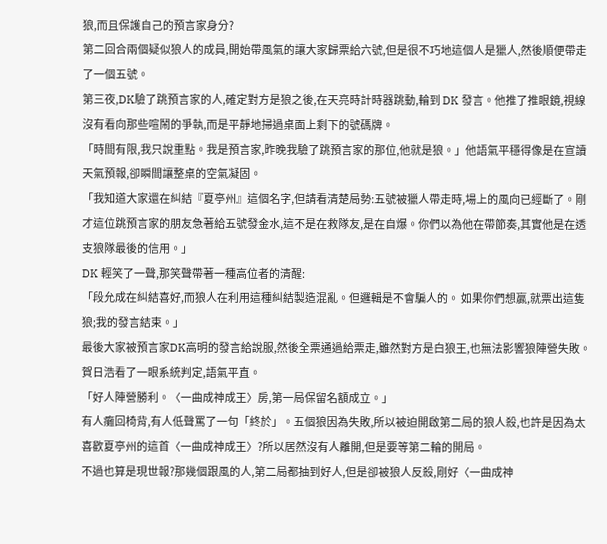狼,而且保護自己的預言家身分?
第二回合兩個疑似狼人的成員,開始帶風氣的讓大家歸票給六號,但是很不巧地這個人是獵人,然後順便帶走了一個五號。
第三夜,DK驗了跳預言家的人,確定對方是狼之後,在天亮時計時器跳動,輪到 DK 發言。他推了推眼鏡,視線沒有看向那些喧鬧的爭執,而是平靜地掃過桌面上剩下的號碼牌。
「時間有限,我只說重點。我是預言家,昨晚我驗了跳預言家的那位,他就是狼。」他語氣平穩得像是在宣讀天氣預報,卻瞬間讓整桌的空氣凝固。
「我知道大家還在糾結『夏亭州』這個名字,但請看清楚局勢:五號被獵人帶走時,場上的風向已經斷了。剛才這位跳預言家的朋友急著給五號發金水,這不是在救隊友,是在自爆。你們以為他在帶節奏,其實他是在透支狼隊最後的信用。」
DK 輕笑了一聲,那笑聲帶著一種高位者的清醒:
「段允成在糾結喜好,而狼人在利用這種糾結製造混亂。但邏輯是不會騙人的。 如果你們想贏,就票出這隻狼;我的發言結束。」
最後大家被預言家DK高明的發言給說服,然後全票通過給票走,雖然對方是白狼王,也無法影響狼陣營失敗。
賀日浩看了一眼系統判定,語氣平直。
「好人陣營勝利。〈一曲成神成王〉房,第一局保留名額成立。」
有人癱回椅背,有人低聲罵了一句「終於」。五個狼因為失敗,所以被迫開啟第二局的狼人殺,也許是因為太喜歡夏亭州的這首〈一曲成神成王〉?所以居然沒有人離開,但是要等第二輪的開局。
不過也算是現世報?那幾個跟風的人,第二局都抽到好人,但是卻被狼人反殺,剛好〈一曲成神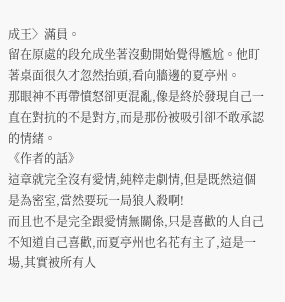成王〉滿員。
留在原處的段允成坐著沒動開始覺得尷尬。他盯著桌面很久才忽然抬頭,看向牆邊的夏亭州。
那眼神不再帶憤怒卻更混亂,像是終於發現自己一直在對抗的不是對方,而是那份被吸引卻不敢承認的情緒。
《作者的話》
這章就完全沒有愛情,純粹走劇情,但是既然這個是為密室,當然要玩一局狼人殺啊!
而且也不是完全跟愛情無關係,只是喜歡的人自己不知道自己喜歡,而夏亭州也名花有主了,這是一場,其實被所有人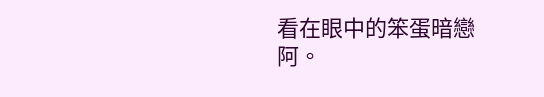看在眼中的笨蛋暗戀阿。